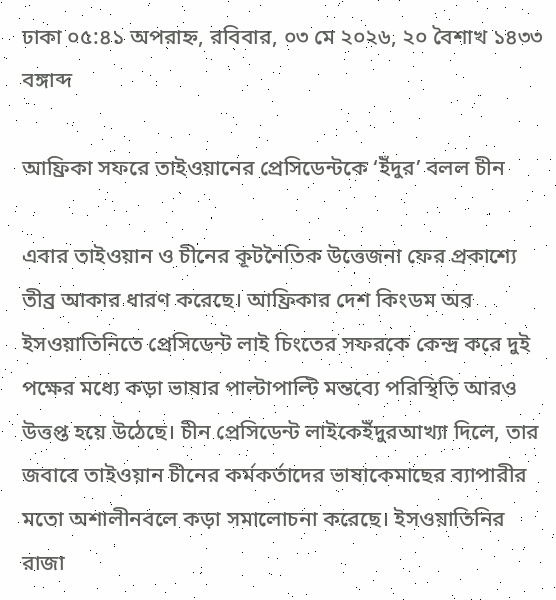ঢাকা ০৫:৪১ অপরাহ্ন, রবিবার, ০৩ মে ২০২৬, ২০ বৈশাখ ১৪৩৩ বঙ্গাব্দ

আফ্রিকা সফরে তাইওয়ানের প্রেসিডেন্টকে ‘ইঁদুর’ বলল চীন

এবার তাইওয়ান ও চীনের কূটনৈতিক উত্তেজনা ফের প্রকাশ্যে তীব্র আকার ধারণ করেছে। আফ্রিকার দেশ কিংডম অব ইসওয়াতিনিতে প্রেসিডেন্ট লাই চিংতের সফরকে কেন্দ্র করে দুই পক্ষের মধ্যে কড়া ভাষার পাল্টাপাল্টি মন্তব্যে পরিস্থিতি আরও উত্তপ্ত হয়ে উঠেছে। চীন প্রেসিডেন্ট লাইকেইঁদুরআখ্যা দিলে, তার জবাবে তাইওয়ান চীনের কর্মকর্তাদের ভাষাকেমাছের ব্যাপারীর মতো অশালীনবলে কড়া সমালোচনা করেছে। ইসওয়াতিনির রাজা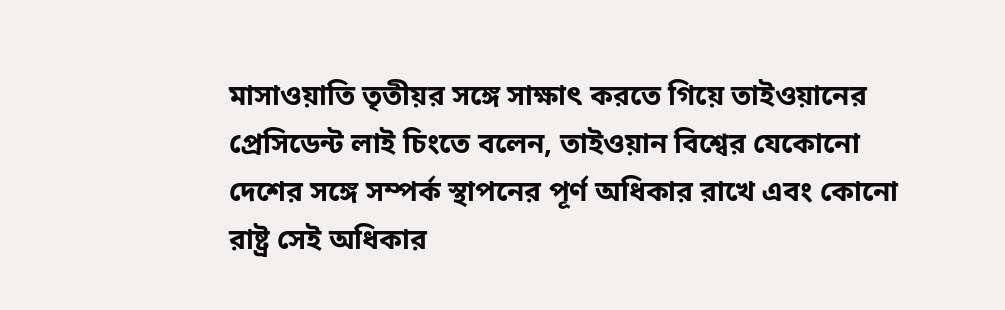মাসাওয়াতি তৃতীয়র সঙ্গে সাক্ষাৎ করতে গিয়ে তাইওয়ানের প্রেসিডেন্ট লাই চিংতে বলেন, তাইওয়ান বিশ্বের যেকোনো দেশের সঙ্গে সম্পর্ক স্থাপনের পূর্ণ অধিকার রাখে এবং কোনো রাষ্ট্র সেই অধিকার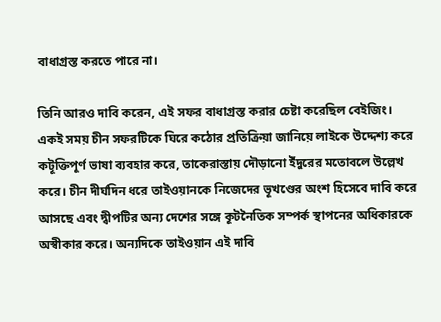বাধাগ্রস্ত করতে পারে না।

তিনি আরও দাবি করেন, এই সফর বাধাগ্রস্ত করার চেষ্টা করেছিল বেইজিং। একই সময় চীন সফরটিকে ঘিরে কঠোর প্রতিক্রিয়া জানিয়ে লাইকে উদ্দেশ্য করে কটূক্তিপূর্ণ ভাষা ব্যবহার করে, তাকেরাস্তায় দৌড়ানো ইঁদুরের মতোবলে উল্লেখ করে। চীন দীর্ঘদিন ধরে তাইওয়ানকে নিজেদের ভূখণ্ডের অংশ হিসেবে দাবি করে আসছে এবং দ্বীপটির অন্য দেশের সঙ্গে কূটনৈতিক সম্পর্ক স্থাপনের অধিকারকে অস্বীকার করে। অন্যদিকে তাইওয়ান এই দাবি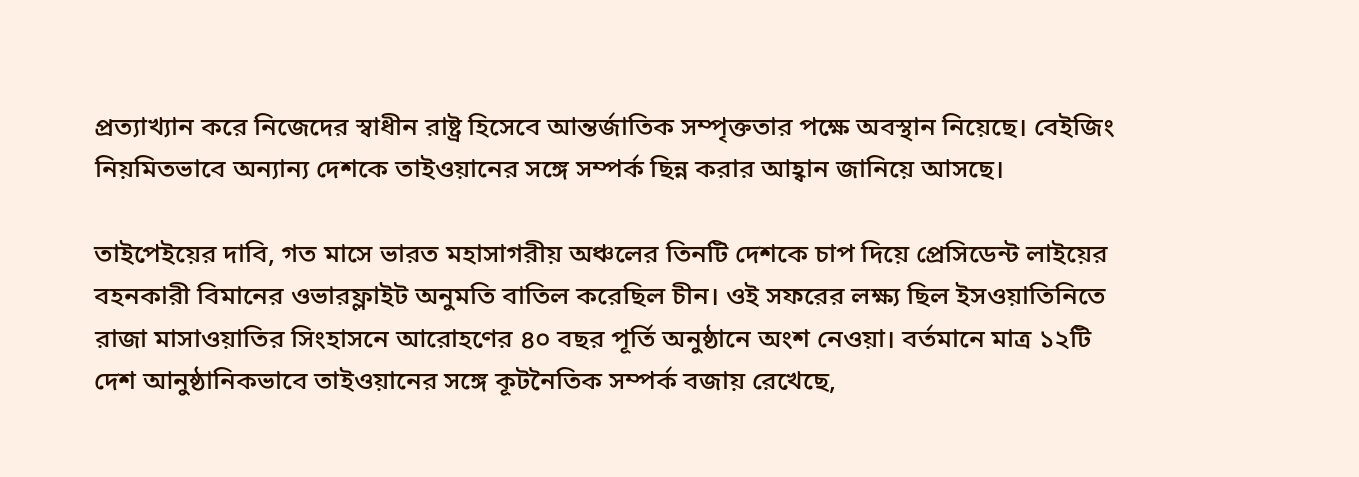প্রত্যাখ্যান করে নিজেদের স্বাধীন রাষ্ট্র হিসেবে আন্তর্জাতিক সম্পৃক্ততার পক্ষে অবস্থান নিয়েছে। বেইজিং নিয়মিতভাবে অন্যান্য দেশকে তাইওয়ানের সঙ্গে সম্পর্ক ছিন্ন করার আহ্বান জানিয়ে আসছে।

তাইপেইয়ের দাবি, গত মাসে ভারত মহাসাগরীয় অঞ্চলের তিনটি দেশকে চাপ দিয়ে প্রেসিডেন্ট লাইয়ের বহনকারী বিমানের ওভারফ্লাইট অনুমতি বাতিল করেছিল চীন। ওই সফরের লক্ষ্য ছিল ইসওয়াতিনিতে রাজা মাসাওয়াতির সিংহাসনে আরোহণের ৪০ বছর পূর্তি অনুষ্ঠানে অংশ নেওয়া। বর্তমানে মাত্র ১২টি দেশ আনুষ্ঠানিকভাবে তাইওয়ানের সঙ্গে কূটনৈতিক সম্পর্ক বজায় রেখেছে,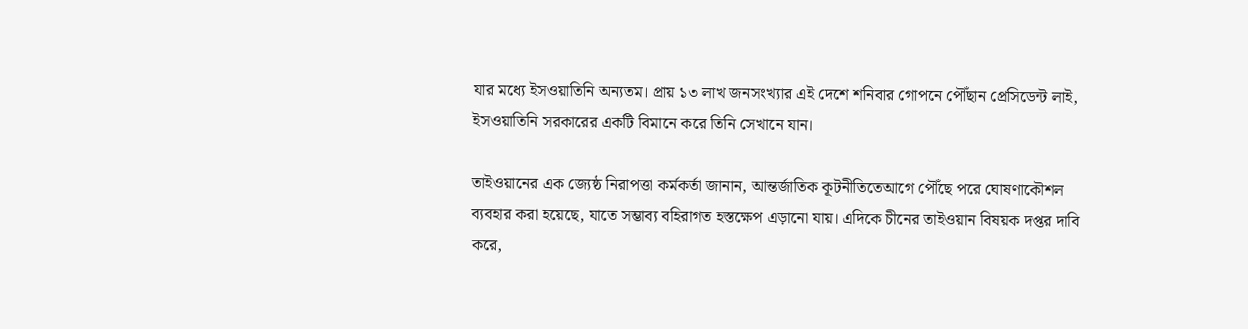যার মধ্যে ইসওয়াতিনি অন্যতম। প্রায় ১৩ লাখ জনসংখ্যার এই দেশে শনিবার গোপনে পৌঁছান প্রেসিডেন্ট লাই, ইসওয়াতিনি সরকারের একটি বিমানে করে তিনি সেখানে যান।

তাইওয়ানের এক জ্যেষ্ঠ নিরাপত্তা কর্মকর্তা জানান, আন্তর্জাতিক কূটনীতিতেআগে পৌঁছে পরে ঘোষণাকৌশল ব্যবহার করা হয়েছে, যাতে সম্ভাব্য বহিরাগত হস্তক্ষেপ এড়ানো যায়। এদিকে চীনের তাইওয়ান বিষয়ক দপ্তর দাবি করে,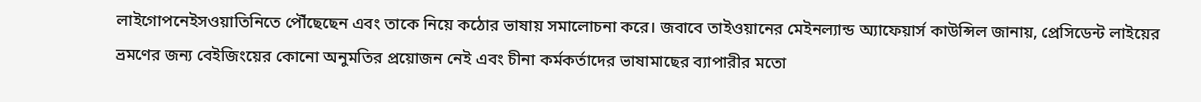লাইগোপনেইসওয়াতিনিতে পৌঁছেছেন এবং তাকে নিয়ে কঠোর ভাষায় সমালোচনা করে। জবাবে তাইওয়ানের মেইনল্যান্ড অ্যাফেয়ার্স কাউন্সিল জানায়, প্রেসিডেন্ট লাইয়ের ভ্রমণের জন্য বেইজিংয়ের কোনো অনুমতির প্রয়োজন নেই এবং চীনা কর্মকর্তাদের ভাষামাছের ব্যাপারীর মতো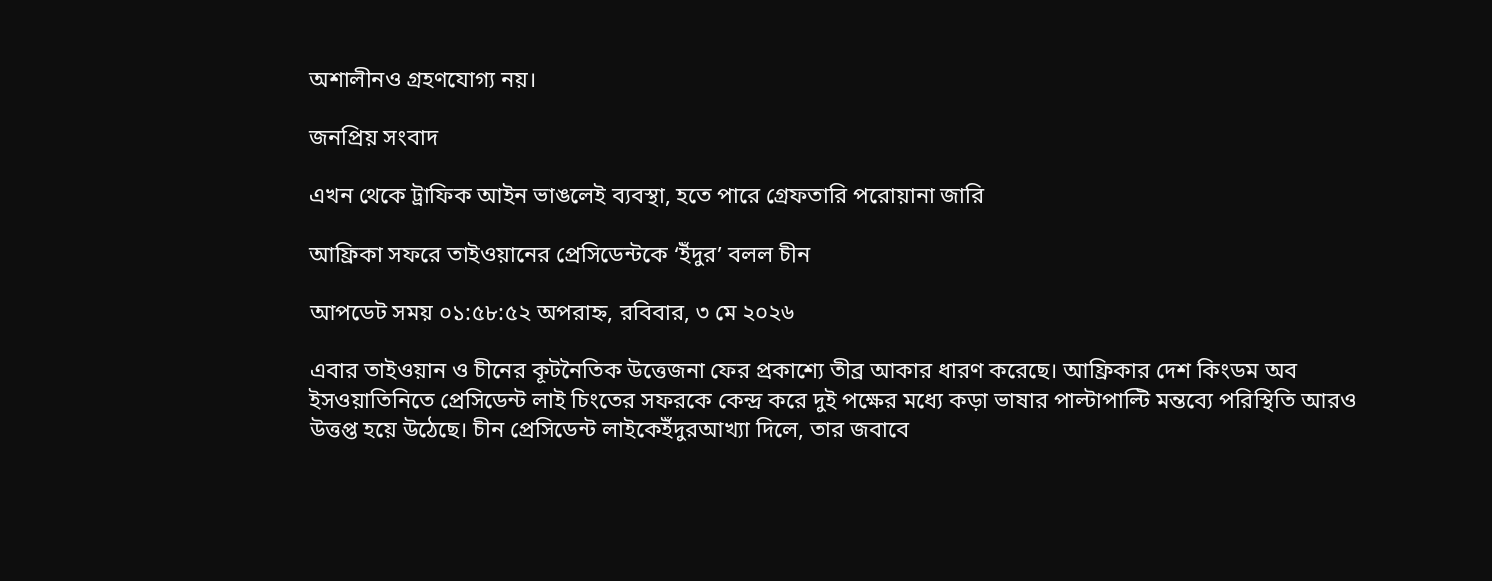অশালীনও গ্রহণযোগ্য নয়।

জনপ্রিয় সংবাদ

এখন থেকে ট্রাফিক আইন ভাঙলেই ব্যবস্থা, হতে পারে গ্রেফতারি পরোয়ানা জারি

আফ্রিকা সফরে তাইওয়ানের প্রেসিডেন্টকে ‘ইঁদুর’ বলল চীন

আপডেট সময় ০১:৫৮:৫২ অপরাহ্ন, রবিবার, ৩ মে ২০২৬

এবার তাইওয়ান ও চীনের কূটনৈতিক উত্তেজনা ফের প্রকাশ্যে তীব্র আকার ধারণ করেছে। আফ্রিকার দেশ কিংডম অব ইসওয়াতিনিতে প্রেসিডেন্ট লাই চিংতের সফরকে কেন্দ্র করে দুই পক্ষের মধ্যে কড়া ভাষার পাল্টাপাল্টি মন্তব্যে পরিস্থিতি আরও উত্তপ্ত হয়ে উঠেছে। চীন প্রেসিডেন্ট লাইকেইঁদুরআখ্যা দিলে, তার জবাবে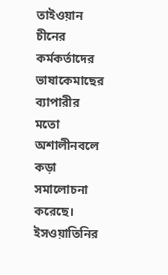তাইওয়ান চীনের কর্মকর্তাদের ভাষাকেমাছের ব্যাপারীর মতো অশালীনবলে কড়া সমালোচনা করেছে। ইসওয়াতিনির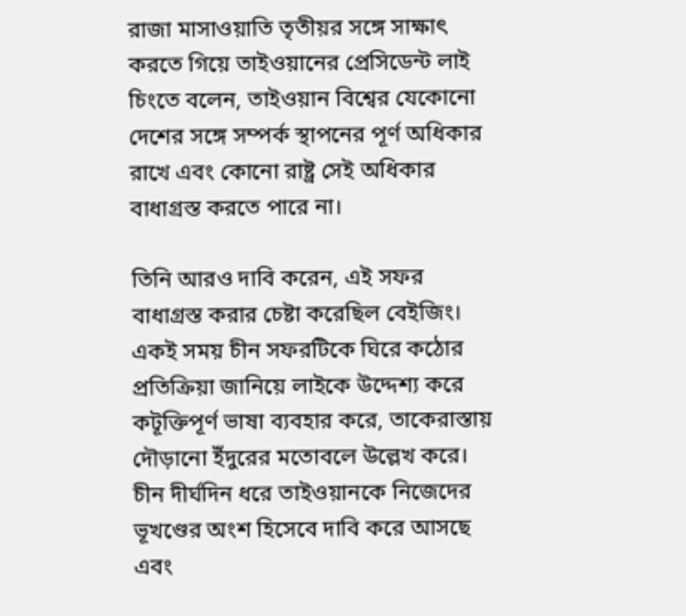রাজা মাসাওয়াতি তৃতীয়র সঙ্গে সাক্ষাৎ করতে গিয়ে তাইওয়ানের প্রেসিডেন্ট লাই চিংতে বলেন, তাইওয়ান বিশ্বের যেকোনো দেশের সঙ্গে সম্পর্ক স্থাপনের পূর্ণ অধিকার রাখে এবং কোনো রাষ্ট্র সেই অধিকার বাধাগ্রস্ত করতে পারে না।

তিনি আরও দাবি করেন, এই সফর বাধাগ্রস্ত করার চেষ্টা করেছিল বেইজিং। একই সময় চীন সফরটিকে ঘিরে কঠোর প্রতিক্রিয়া জানিয়ে লাইকে উদ্দেশ্য করে কটূক্তিপূর্ণ ভাষা ব্যবহার করে, তাকেরাস্তায় দৌড়ানো ইঁদুরের মতোবলে উল্লেখ করে। চীন দীর্ঘদিন ধরে তাইওয়ানকে নিজেদের ভূখণ্ডের অংশ হিসেবে দাবি করে আসছে এবং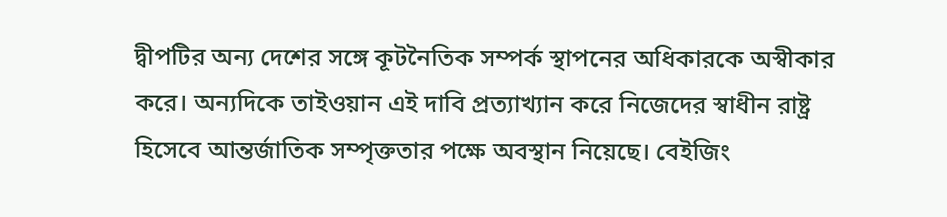দ্বীপটির অন্য দেশের সঙ্গে কূটনৈতিক সম্পর্ক স্থাপনের অধিকারকে অস্বীকার করে। অন্যদিকে তাইওয়ান এই দাবি প্রত্যাখ্যান করে নিজেদের স্বাধীন রাষ্ট্র হিসেবে আন্তর্জাতিক সম্পৃক্ততার পক্ষে অবস্থান নিয়েছে। বেইজিং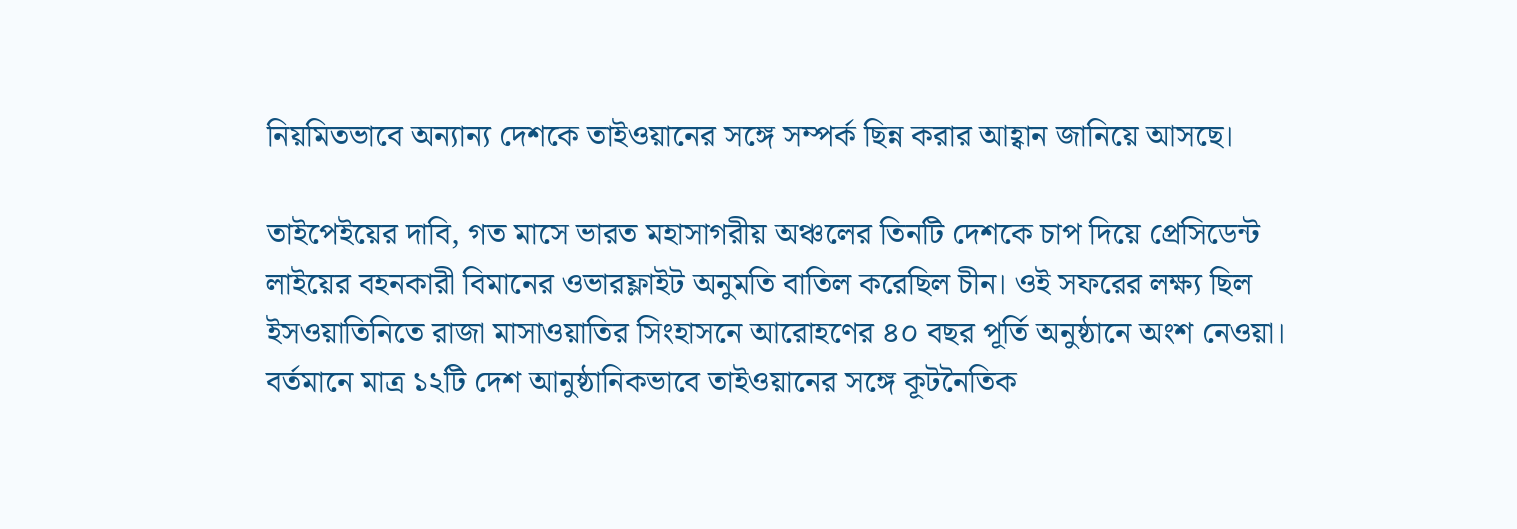নিয়মিতভাবে অন্যান্য দেশকে তাইওয়ানের সঙ্গে সম্পর্ক ছিন্ন করার আহ্বান জানিয়ে আসছে।

তাইপেইয়ের দাবি, গত মাসে ভারত মহাসাগরীয় অঞ্চলের তিনটি দেশকে চাপ দিয়ে প্রেসিডেন্ট লাইয়ের বহনকারী বিমানের ওভারফ্লাইট অনুমতি বাতিল করেছিল চীন। ওই সফরের লক্ষ্য ছিল ইসওয়াতিনিতে রাজা মাসাওয়াতির সিংহাসনে আরোহণের ৪০ বছর পূর্তি অনুষ্ঠানে অংশ নেওয়া। বর্তমানে মাত্র ১২টি দেশ আনুষ্ঠানিকভাবে তাইওয়ানের সঙ্গে কূটনৈতিক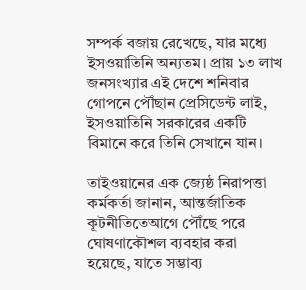সম্পর্ক বজায় রেখেছে, যার মধ্যে ইসওয়াতিনি অন্যতম। প্রায় ১৩ লাখ জনসংখ্যার এই দেশে শনিবার গোপনে পৌঁছান প্রেসিডেন্ট লাই, ইসওয়াতিনি সরকারের একটি বিমানে করে তিনি সেখানে যান।

তাইওয়ানের এক জ্যেষ্ঠ নিরাপত্তা কর্মকর্তা জানান, আন্তর্জাতিক কূটনীতিতেআগে পৌঁছে পরে ঘোষণাকৌশল ব্যবহার করা হয়েছে, যাতে সম্ভাব্য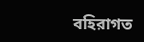বহিরাগত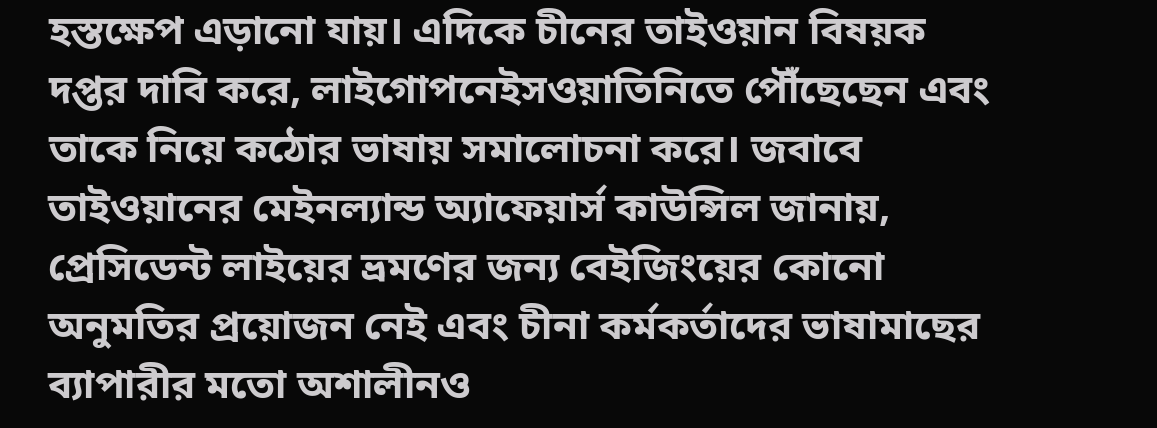হস্তক্ষেপ এড়ানো যায়। এদিকে চীনের তাইওয়ান বিষয়ক দপ্তর দাবি করে, লাইগোপনেইসওয়াতিনিতে পৌঁছেছেন এবং তাকে নিয়ে কঠোর ভাষায় সমালোচনা করে। জবাবে তাইওয়ানের মেইনল্যান্ড অ্যাফেয়ার্স কাউন্সিল জানায়, প্রেসিডেন্ট লাইয়ের ভ্রমণের জন্য বেইজিংয়ের কোনো অনুমতির প্রয়োজন নেই এবং চীনা কর্মকর্তাদের ভাষামাছের ব্যাপারীর মতো অশালীনও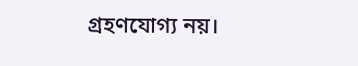গ্রহণযোগ্য নয়।